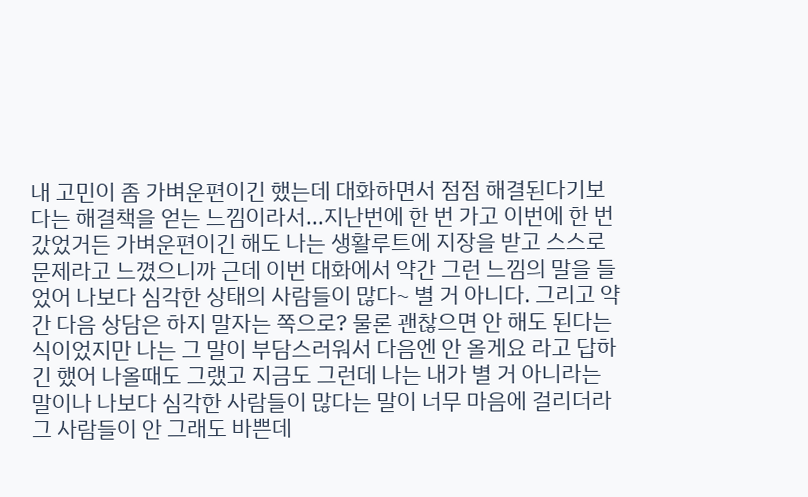내 고민이 좀 가벼운편이긴 했는데 대화하면서 점점 해결된다기보다는 해결책을 얻는 느낌이라서...지난번에 한 번 가고 이번에 한 번 갔었거든 가벼운편이긴 해도 나는 생활루트에 지장을 받고 스스로 문제라고 느꼈으니까 근데 이번 대화에서 약간 그런 느낌의 말을 들었어 나보다 심각한 상태의 사람들이 많다~ 별 거 아니다. 그리고 약간 다음 상담은 하지 말자는 쪽으로? 물론 괜찮으면 안 해도 된다는 식이었지만 나는 그 말이 부담스러워서 다음엔 안 올게요 라고 답하긴 했어 나올때도 그랬고 지금도 그런데 나는 내가 별 거 아니라는 말이나 나보다 심각한 사람들이 많다는 말이 너무 마음에 걸리더라 그 사람들이 안 그래도 바쁜데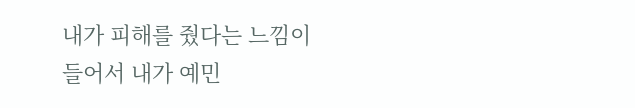내가 피해를 줬다는 느낌이 들어서 내가 예민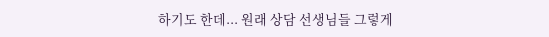하기도 한데... 원래 상담 선생님들 그렇게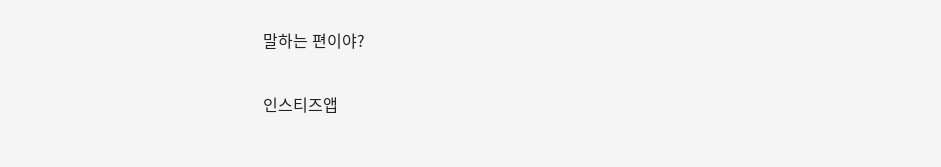말하는 편이야?

인스티즈앱